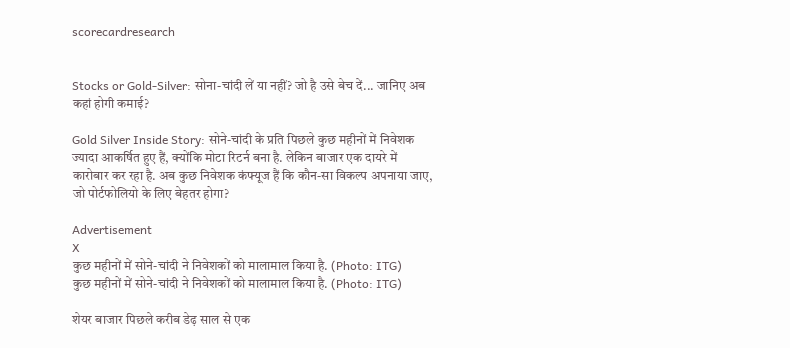scorecardresearch


Stocks or Gold-Silver: सोना-चांदी लें या नहीं? जो है उसे बेच दें... जानिए अब कहां होगी कमाई?

Gold Silver Inside Story: सोने-चांदी के प्रति पिछले कुछ महीनों में निवेशक ज्यादा आकर्षित हुए हैं, क्योंकि मोटा रिटर्न बना है. लेकिन बाजार एक दायरे में कारोबार कर रहा है. अब कुछ निवेशक कंफ्यूज हैं कि कौन-सा विकल्प अपनाया जाए, जो पोर्टफोलियो के लिए बेहतर होगा?

Advertisement
X
कुछ महीनों में सोने-चांदी ने निवेशकों को मालामाल किया है. (Photo: ITG)
कुछ महीनों में सोने-चांदी ने निवेशकों को मालामाल किया है. (Photo: ITG)

शेयर बाजार पिछले करीब डेढ़ साल से एक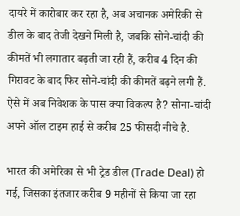दायरे में कारोबार कर रहा है, अब अचानक अमेरिकी से डील के बाद तेजी देखने मिली है, जबकि सोने-चांदी की कीमतें भी लगातार बढ़ती जा रही हैं, करीब 4 दिन की गिरावट के बाद फिर सोने-चांदी की कीमतें बढ़ने लगी हैं. ऐसे में अब निवेशक के पास क्या विकल्प है? सोना-चांदी अपने ऑल टाइम हाई से करीब 25 फीसदी नीचे है.

भारत की अमेरिका से भी ट्रेड डील (Trade Deal) हो गई, जिसका इंतजार करीब 9 महीनों से किया जा रहा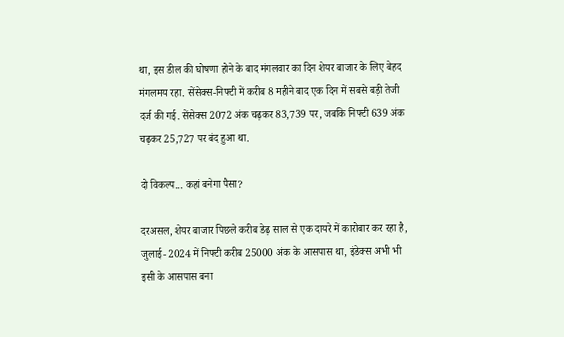था, इस डील की घोषणा होने के बाद मंगलवार का दिन शेयर बाजार के लिए बेहद मंगलमय रहा. सेंसेक्स-निफ्टी में करीब 8 महीने बाद एक दिन में सबसे बड़ी तेजी दर्ज की गई. सेंसेक्स 2072 अंक चढ़कर 83,739 पर, जबकि निफ्टी 639 अंक चढ़कर 25,727 पर बंद हुआ था.

दो विकल्प... कहां बनेगा पैसा?

दरअसल, शेयर बाजार पिछले करीब डेढ़ साल से एक दायरे में कारोबार कर रहा है, जुलाई- 2024 में निफ्टी करीब 25000 अंक के आसपास था, इंडेक्स अभी भी इसी के आसपास बना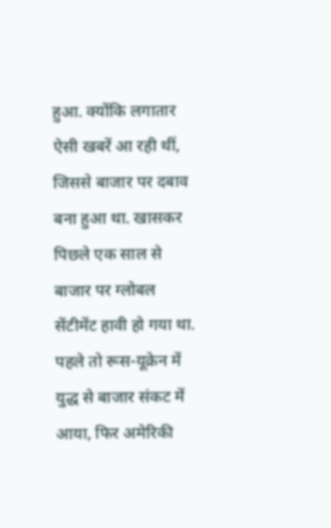हुआ. क्योंकि लगातार ऐसी खबरें आ रही थीं, जिससे बाजार पर दबाव बना हुआ था. खासकर पिछले एक साल से बाजार पर ग्लोबल सेंटीमेंट हावी हो गया था. पहले तो रूस-यूक्रेन में युद्ध से बाजार संकट में आया, फिर अमेरिकी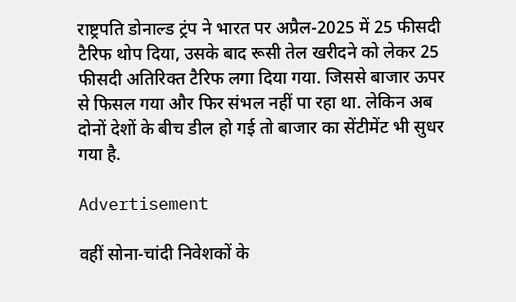राष्ट्रपति डोनाल्ड ट्रंप ने भारत पर अप्रैल-2025 में 25 फीसदी टैरिफ थोप दिया, उसके बाद रूसी तेल खरीदने को लेकर 25 फीसदी अतिरिक्त टैरिफ लगा दिया गया. जिससे बाजार ऊपर से फिसल गया और फिर संभल नहीं पा रहा था. लेकिन अब दोनों देशों के बीच डील हो गई तो बाजार का सेंटीमेंट भी सुधर गया है.

Advertisement

वहीं सोना-चांदी निवेशकों के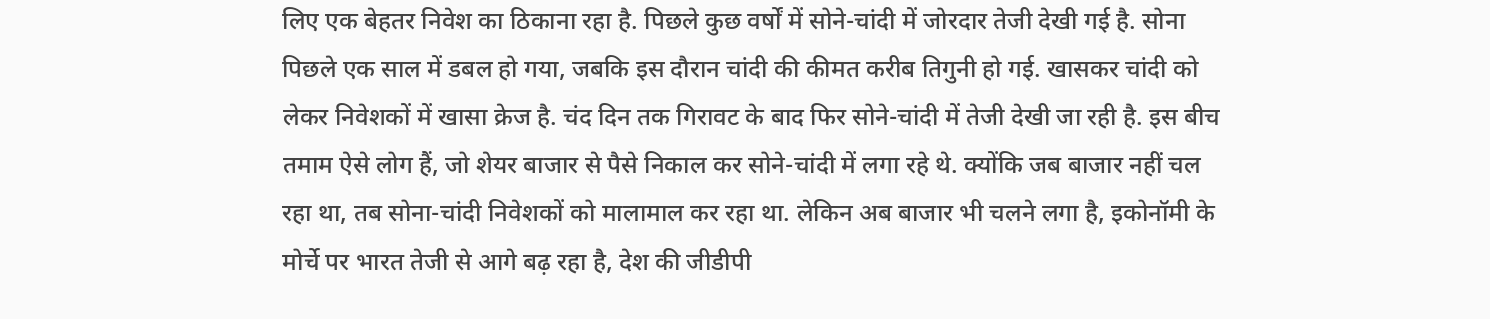लिए एक बेहतर निवेश का ठिकाना रहा है. पिछले कुछ वर्षों में सोने-चांदी में जोरदार तेजी देखी गई है. सोना पिछले एक साल में डबल हो गया, जबकि इस दौरान चांदी की कीमत करीब तिगुनी हो गई. खासकर चांदी को लेकर निवेशकों में खासा क्रेज है. चंद दिन तक गिरावट के बाद फिर सोने-चांदी में तेजी देखी जा रही है. इस बीच तमाम ऐसे लोग हैं, जो शेयर बाजार से पैसे निकाल कर सोने-चांदी में लगा रहे थे. क्योंकि जब बाजार नहीं चल रहा था, तब सोना-चांदी निवेशकों को मालामाल कर रहा था. लेकिन अब बाजार भी चलने लगा है, इकोनॉमी के मोर्चे पर भारत तेजी से आगे बढ़ रहा है, देश की जीडीपी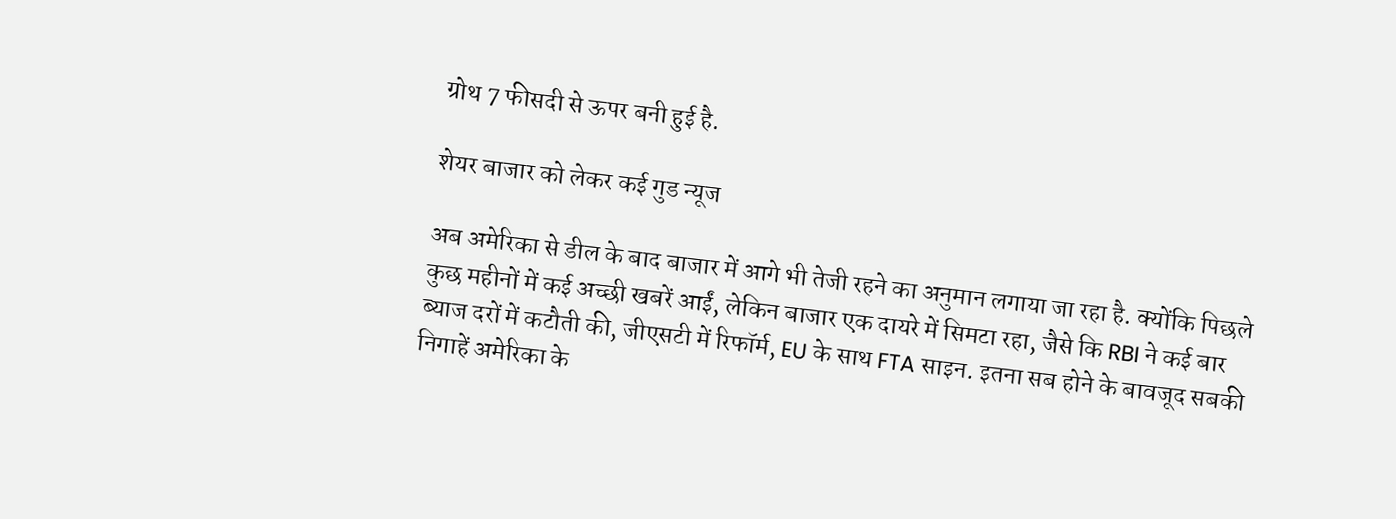ग्रोथ 7 फीसदी से ऊपर बनी हुई है.

शेयर बाजार को लेकर कई गुड न्यूज

अब अमेरिका से डील के बाद बाजार में आगे भी तेजी रहने का अनुमान लगाया जा रहा है. क्योंकि पिछले कुछ महीनों में कई अच्छी खबरें आईं, लेकिन बाजार एक दायरे में सिमटा रहा, जैसे कि RBI ने कई बार ब्याज दरों में कटौती की, जीएसटी में रिफॉर्म, EU के साथ FTA साइन. इतना सब होने के बावजूद सबकी निगाहें अमेरिका के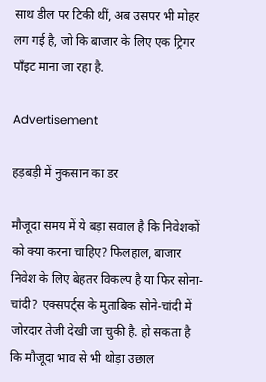साथ डील पर टिकी थीं, अब उसपर भी मोहर लग गई है, जो कि बाजार के लिए एक ट्रिगर पॉंइट माना जा रहा है.

Advertisement

हड़बड़ी में नुकसान का डर

मौजूदा समय में ये बड़ा सवाल है कि निवेशकों को क्या करना चाहिए? फिलहाल, बाजार निवेश के लिए बेहतर विकल्प है या फिर सोना-चांदी? एक्सपर्ट्स के मुताबिक सोने-चांदी में जोरदार तेजी देखी जा चुकी है. हो सकता है कि मौजूदा भाव से भी थोड़ा उछाल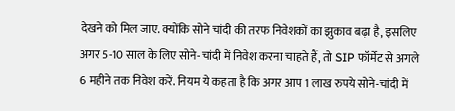देखने को मिल जाए. क्योंकि सोने चांदी की तरफ निवेशकों का झुकाव बढ़ा है, इसलिए अगर 5-10 साल के लिए सोने-चांदी में निवेश करना चाहते हैं, तो SIP फॉर्मेट से अगले 6 महीने तक निवेश करें. नियम ये कहता है कि अगर आप 1 लाख रुपये सोने-चांदी में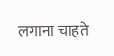लगाना चाहते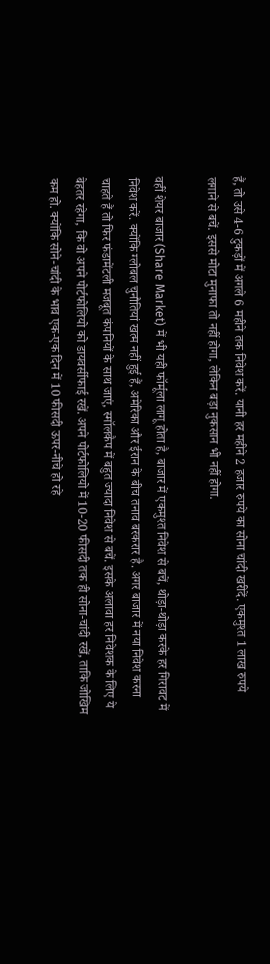हैं, तो उसे 4-6 टुकड़ों में अगले 6 महीने तक निवेश करें. यानी हर महीने 2 हजार रुपये का सोना चांदी खरीदें. एकमुश्त 1 लाख रुपये लगाने से बचें. इससे मोटा मुनाफा तो नहीं होगा, लेकिन बड़ा नुकसान भी नहीं होगा.

वहीं शेयर बाजार (Share Market) में भी यही फॉर्मूला लागू होता है, बाजार में एकमुश्त निवेश से बचें, थोड़ा-थोड़ा करके हर गिरावट में निवेश करें. क्योंकि ग्लोबल चुनौतियां खत्म नहीं हुई हैं, अमेरिका और ईरान के बीच तनाव बरकरार है. अगर बाजार में नया निवेश करना चाहते हैं तो फिर फंडामेंटली मजबूत कंपनियों के साथ जाएं, स्मॉलकैप में बहुत ज्यादा निवेश से बचें. इसके अलावा हर निवेशक के लिए ये बेहतर रहेगा, कि वो अपने पोर्टफोलियो को डायवर्सीफाई रखें. अपने पोर्टफोलियो में 10-20 फीसदी तक ही सोना-चांदी रखें, ताकि जोखिम कम हो. क्योंकि सोने-चांदी के भाव एक-एक दिन में 10 फीसदी ऊपर-नीचे हो रहे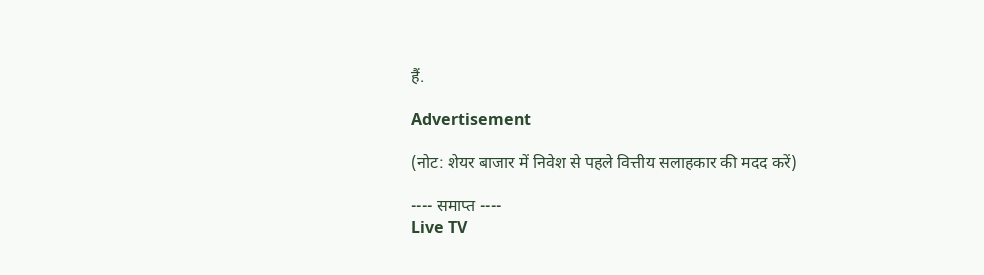हैं.

Advertisement

(नोट: शेयर बाजार में निवेश से पहले वित्तीय सलाहकार की मदद करें)

---- समाप्त ----
Live TV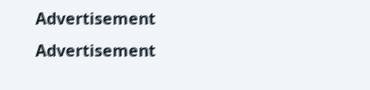Advertisement
Advertisement